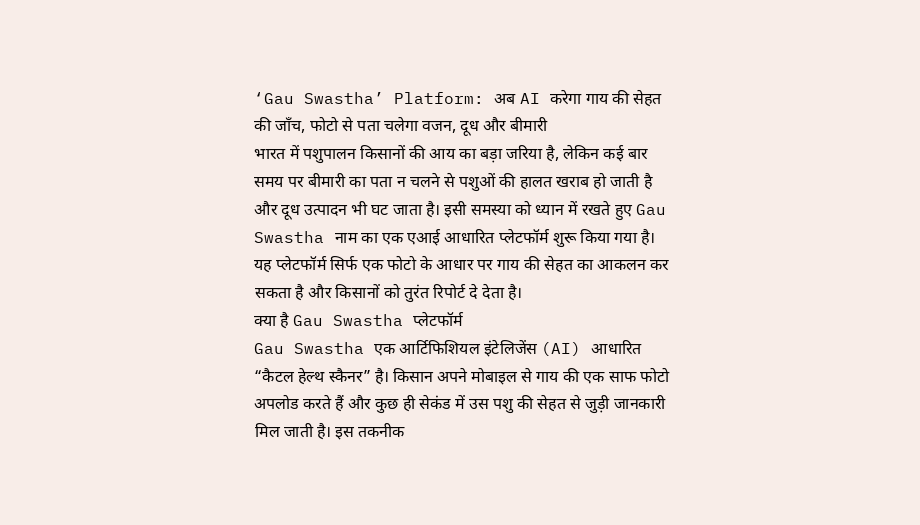‘Gau Swastha’ Platform: अब AI करेगा गाय की सेहत की जाँच, फोटो से पता चलेगा वजन, दूध और बीमारी
भारत में पशुपालन किसानों की आय का बड़ा जरिया है, लेकिन कई बार समय पर बीमारी का पता न चलने से पशुओं की हालत खराब हो जाती है और दूध उत्पादन भी घट जाता है। इसी समस्या को ध्यान में रखते हुए Gau Swastha नाम का एक एआई आधारित प्लेटफॉर्म शुरू किया गया है। यह प्लेटफॉर्म सिर्फ एक फोटो के आधार पर गाय की सेहत का आकलन कर सकता है और किसानों को तुरंत रिपोर्ट दे देता है।
क्या है Gau Swastha प्लेटफॉर्म
Gau Swastha एक आर्टिफिशियल इंटेलिजेंस (AI) आधारित “कैटल हेल्थ स्कैनर” है। किसान अपने मोबाइल से गाय की एक साफ फोटो अपलोड करते हैं और कुछ ही सेकंड में उस पशु की सेहत से जुड़ी जानकारी मिल जाती है। इस तकनीक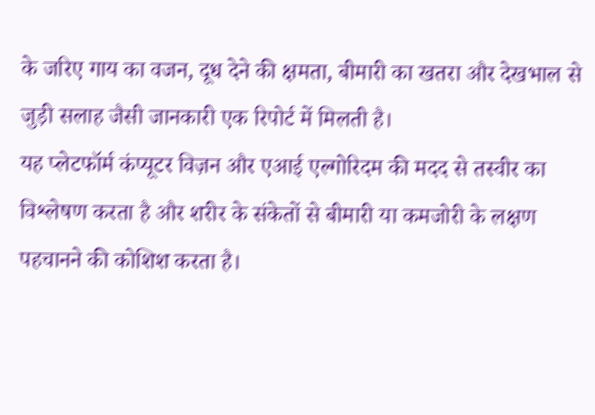के जरिए गाय का वजन, दूध देने की क्षमता, बीमारी का खतरा और देखभाल से जुड़ी सलाह जैसी जानकारी एक रिपोर्ट में मिलती है।
यह प्लेटफॉर्म कंप्यूटर विज़न और एआई एल्गोरिदम की मदद से तस्वीर का विश्लेषण करता है और शरीर के संकेतों से बीमारी या कमजोरी के लक्षण पहचानने की कोशिश करता है।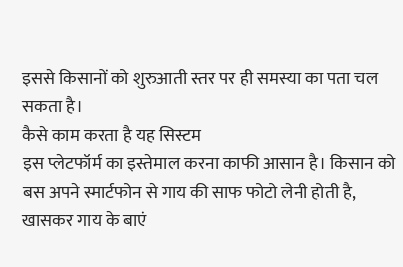इससे किसानों को शुरुआती स्तर पर ही समस्या का पता चल सकता है।
कैसे काम करता है यह सिस्टम
इस प्लेटफॉर्म का इस्तेमाल करना काफी आसान है। किसान को बस अपने स्मार्टफोन से गाय की साफ फोटो लेनी होती है, खासकर गाय के बाएं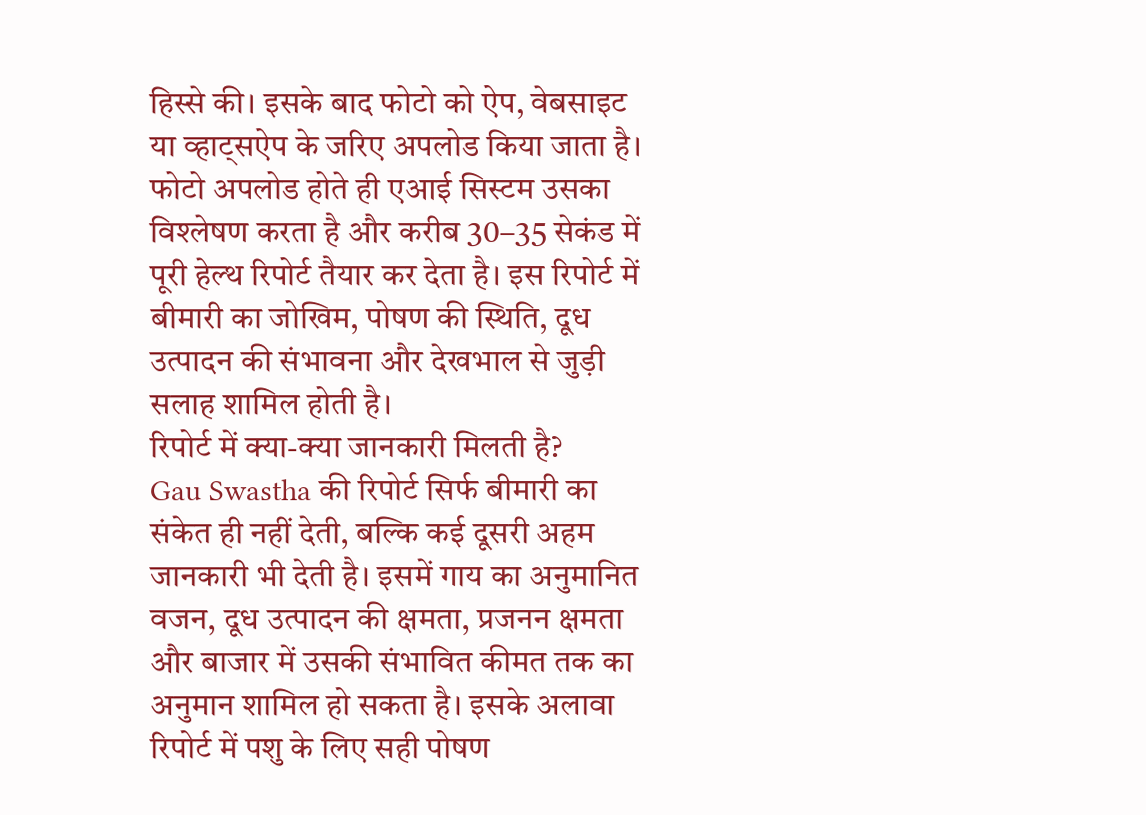हिस्से की। इसके बाद फोटो को ऐप, वेबसाइट या व्हाट्सऐप के जरिए अपलोड किया जाता है। फोटो अपलोड होते ही एआई सिस्टम उसका विश्लेषण करता है और करीब 30–35 सेकंड में पूरी हेल्थ रिपोर्ट तैयार कर देता है। इस रिपोर्ट में बीमारी का जोखिम, पोषण की स्थिति, दूध उत्पादन की संभावना और देखभाल से जुड़ी सलाह शामिल होती है।
रिपोर्ट में क्या-क्या जानकारी मिलती है?
Gau Swastha की रिपोर्ट सिर्फ बीमारी का संकेत ही नहीं देती, बल्कि कई दूसरी अहम जानकारी भी देती है। इसमें गाय का अनुमानित वजन, दूध उत्पादन की क्षमता, प्रजनन क्षमता और बाजार में उसकी संभावित कीमत तक का अनुमान शामिल हो सकता है। इसके अलावा रिपोर्ट में पशु के लिए सही पोषण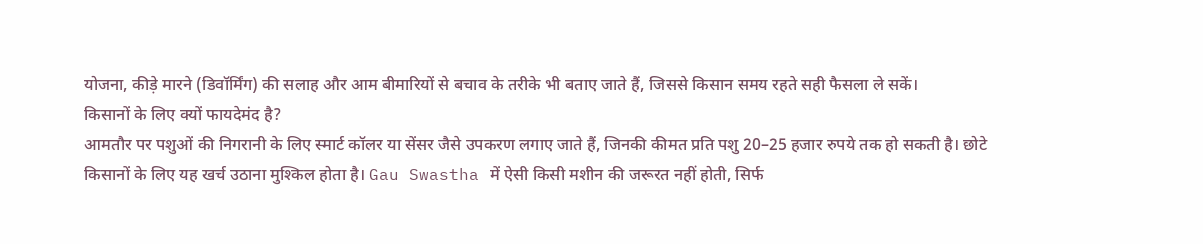योजना, कीड़े मारने (डिवॉर्मिंग) की सलाह और आम बीमारियों से बचाव के तरीके भी बताए जाते हैं, जिससे किसान समय रहते सही फैसला ले सकें।
किसानों के लिए क्यों फायदेमंद है?
आमतौर पर पशुओं की निगरानी के लिए स्मार्ट कॉलर या सेंसर जैसे उपकरण लगाए जाते हैं, जिनकी कीमत प्रति पशु 20–25 हजार रुपये तक हो सकती है। छोटे किसानों के लिए यह खर्च उठाना मुश्किल होता है। Gau Swastha में ऐसी किसी मशीन की जरूरत नहीं होती, सिर्फ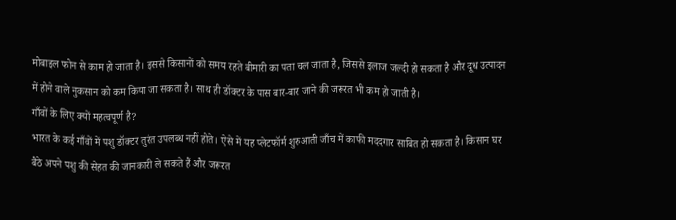मोबाइल फोन से काम हो जाता है। इससे किसानों को समय रहते बीमारी का पता चल जाता है, जिससे इलाज जल्दी हो सकता है और दूध उत्पादन में होने वाले नुकसान को कम किया जा सकता है। साथ ही डॉक्टर के पास बार-बार जाने की जरूरत भी कम हो जाती है।
गाँवों के लिए क्यों महत्वपूर्ण है?
भारत के कई गाँवों में पशु डॉक्टर तुरंत उपलब्ध नहीं होते। ऐसे में यह प्लेटफॉर्म शुरुआती जाँच में काफी मददगार साबित हो सकता है। किसान घर बैठे अपने पशु की सेहत की जानकारी ले सकते हैं और जरूरत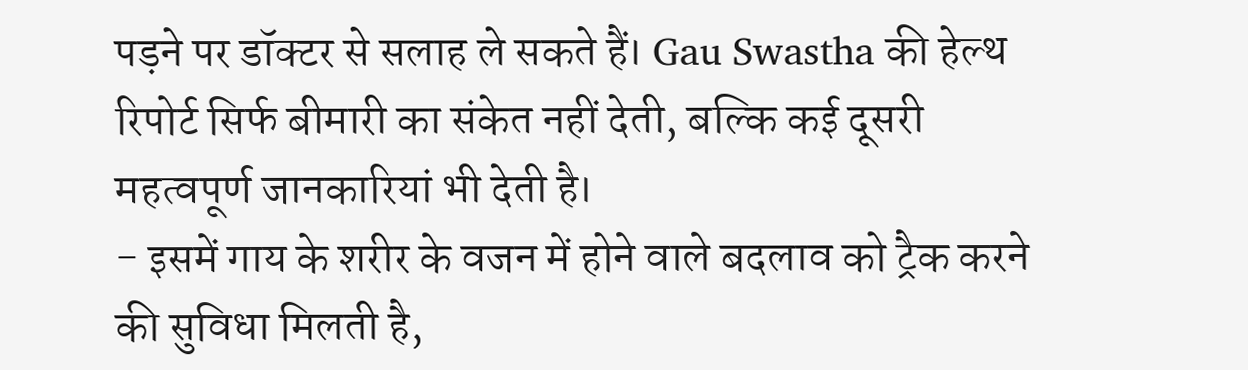पड़ने पर डॉक्टर से सलाह ले सकते हैं। Gau Swastha की हेल्थ रिपोर्ट सिर्फ बीमारी का संकेत नहीं देती, बल्कि कई दूसरी महत्वपूर्ण जानकारियां भी देती है।
- इसमें गाय के शरीर के वजन में होने वाले बदलाव को ट्रैक करने की सुविधा मिलती है,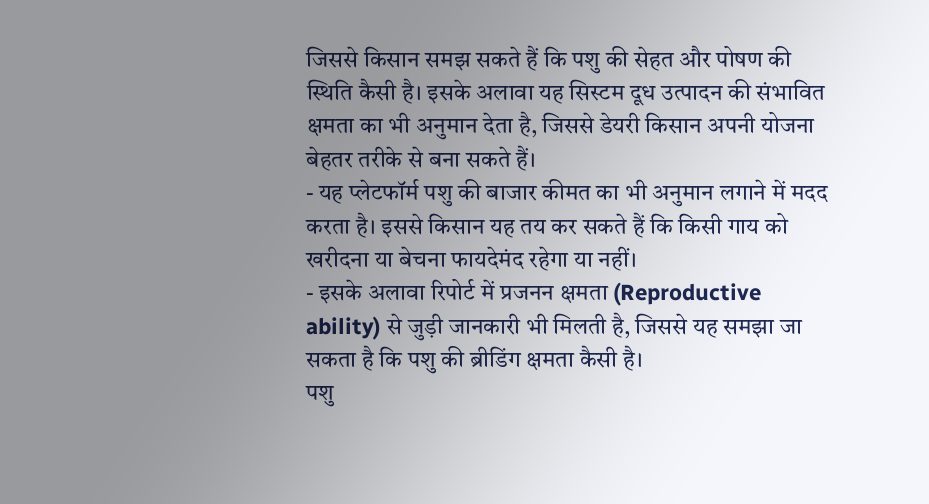जिससे किसान समझ सकते हैं कि पशु की सेहत और पोषण की स्थिति कैसी है। इसके अलावा यह सिस्टम दूध उत्पादन की संभावित क्षमता का भी अनुमान देता है, जिससे डेयरी किसान अपनी योजना बेहतर तरीके से बना सकते हैं।
- यह प्लेटफॉर्म पशु की बाजार कीमत का भी अनुमान लगाने में मदद करता है। इससे किसान यह तय कर सकते हैं कि किसी गाय को खरीदना या बेचना फायदेमंद रहेगा या नहीं।
- इसके अलावा रिपोर्ट में प्रजनन क्षमता (Reproductive ability) से जुड़ी जानकारी भी मिलती है, जिससे यह समझा जा सकता है कि पशु की ब्रीडिंग क्षमता कैसी है।
पशु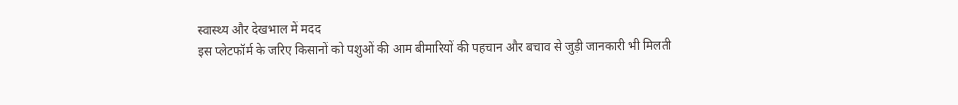स्वास्थ्य और देखभाल में मदद
इस प्लेटफॉर्म के जरिए किसानों को पशुओं की आम बीमारियों की पहचान और बचाव से जुड़ी जानकारी भी मिलती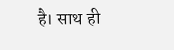है। साथ ही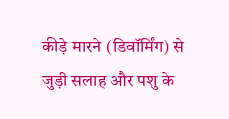कीड़े मारने (डिवॉर्मिंग) से जुड़ी सलाह और पशु के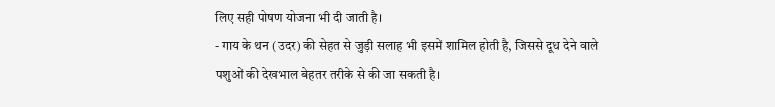लिए सही पोषण योजना भी दी जाती है।
- गाय के थन (उदर) की सेहत से जुड़ी सलाह भी इसमें शामिल होती है, जिससे दूध देने वाले पशुओं की देखभाल बेहतर तरीके से की जा सकती है।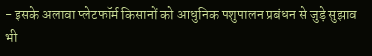- इसके अलावा प्लेटफॉर्म किसानों को आधुनिक पशुपालन प्रबंधन से जुड़े सुझाव भी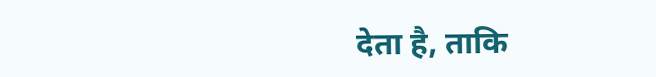देता है, ताकि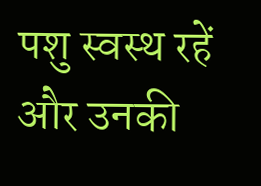पशु स्वस्थ रहें और उनकी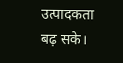उत्पादकता बढ़ सके।